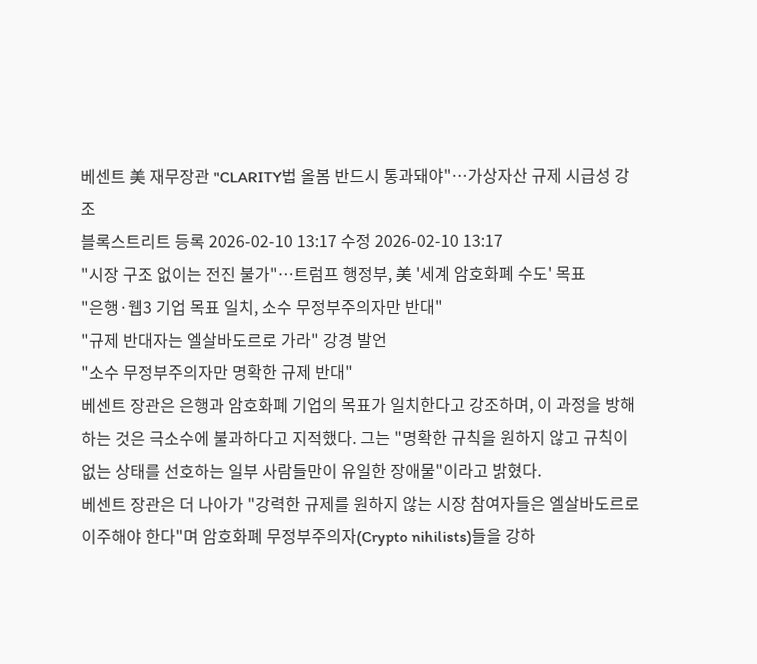베센트 美 재무장관 "CLARITY법 올봄 반드시 통과돼야"…가상자산 규제 시급성 강조
블록스트리트 등록 2026-02-10 13:17 수정 2026-02-10 13:17
"시장 구조 없이는 전진 불가"…트럼프 행정부, 美 '세계 암호화폐 수도' 목표
"은행·웹3 기업 목표 일치, 소수 무정부주의자만 반대"
"규제 반대자는 엘살바도르로 가라" 강경 발언
"소수 무정부주의자만 명확한 규제 반대"
베센트 장관은 은행과 암호화폐 기업의 목표가 일치한다고 강조하며, 이 과정을 방해하는 것은 극소수에 불과하다고 지적했다. 그는 "명확한 규칙을 원하지 않고 규칙이 없는 상태를 선호하는 일부 사람들만이 유일한 장애물"이라고 밝혔다.
베센트 장관은 더 나아가 "강력한 규제를 원하지 않는 시장 참여자들은 엘살바도르로 이주해야 한다"며 암호화폐 무정부주의자(Crypto nihilists)들을 강하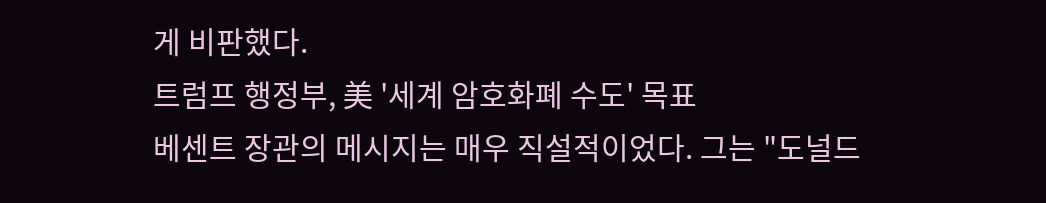게 비판했다.
트럼프 행정부, 美 '세계 암호화폐 수도' 목표
베센트 장관의 메시지는 매우 직설적이었다. 그는 "도널드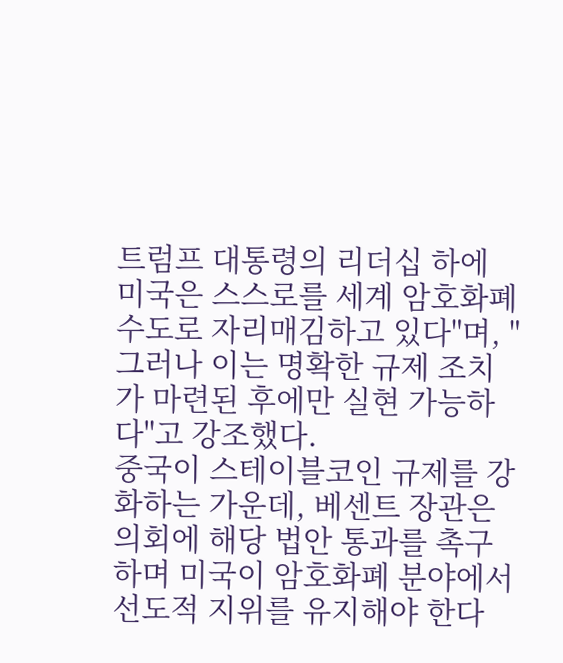트럼프 대통령의 리더십 하에 미국은 스스로를 세계 암호화폐 수도로 자리매김하고 있다"며, "그러나 이는 명확한 규제 조치가 마련된 후에만 실현 가능하다"고 강조했다.
중국이 스테이블코인 규제를 강화하는 가운데, 베센트 장관은 의회에 해당 법안 통과를 촉구하며 미국이 암호화폐 분야에서 선도적 지위를 유지해야 한다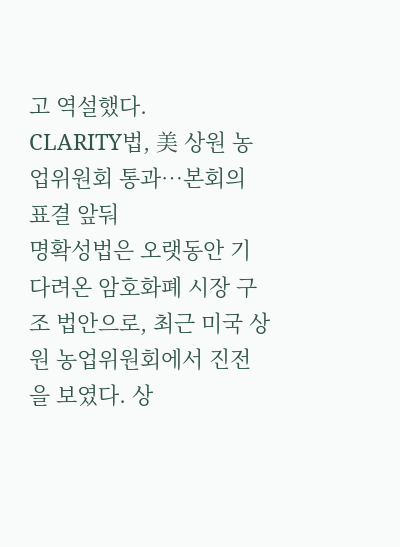고 역설했다.
CLARITY법, 美 상원 농업위원회 통과…본회의 표결 앞둬
명확성법은 오랫동안 기다려온 암호화폐 시장 구조 법안으로, 최근 미국 상원 농업위원회에서 진전을 보였다. 상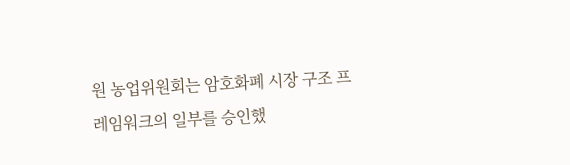원 농업위원회는 암호화폐 시장 구조 프레임워크의 일부를 승인했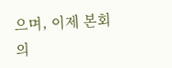으며, 이제 본회의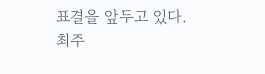표결을 앞두고 있다.
최주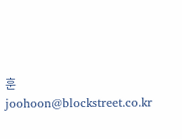훈 joohoon@blockstreet.co.kr